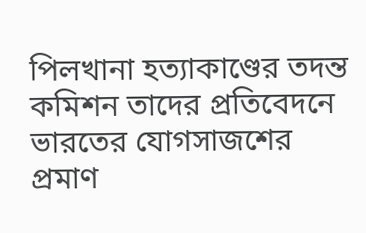পিলখানা হত্যাকাণ্ডের তদন্ত কমিশন তাদের প্রতিবেদনে ভারতের যোগসাজশের প্রমাণ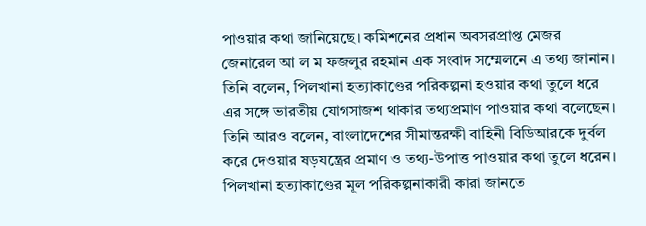পাওয়ার কথা জানিয়েছে। কমিশনের প্রধান অবসরপ্রাপ্ত মেজর জেনারেল আ ল ম ফজলুর রহমান এক সংবাদ সম্মেলনে এ তথ্য জানান।
তিনি বলেন, পিলখানা হত্যাকাণ্ডের পরিকল্পনা হওয়ার কথা তুলে ধরে এর সঙ্গে ভারতীয় যোগসাজশ থাকার তথ্যপ্রমাণ পাওয়ার কথা বলেছেন। তিনি আরও বলেন, বাংলাদেশের সীমান্তরক্ষী বাহিনী বিডিআরকে দুর্বল করে দেওয়ার ষড়যন্ত্রের প্রমাণ ও তথ্য-উপাত্ত পাওয়ার কথা তুলে ধরেন।
পিলখানা হত্যাকাণ্ডের মূল পরিকল্পনাকারী কারা জানতে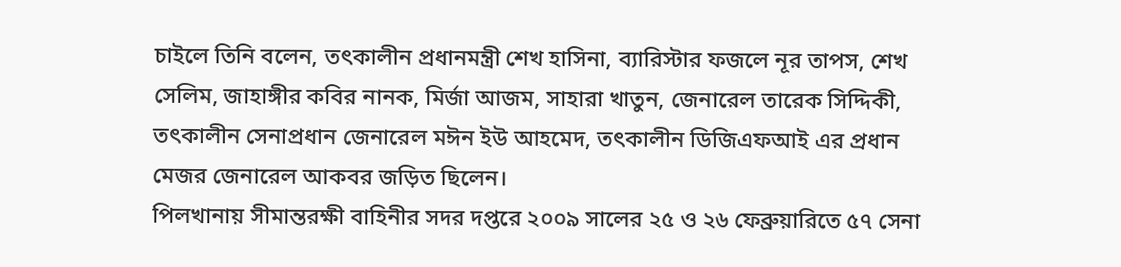চাইলে তিনি বলেন, তৎকালীন প্রধানমন্ত্রী শেখ হাসিনা, ব্যারিস্টার ফজলে নূর তাপস, শেখ সেলিম, জাহাঙ্গীর কবির নানক, মির্জা আজম, সাহারা খাতুন, জেনারেল তারেক সিদ্দিকী, তৎকালীন সেনাপ্রধান জেনারেল মঈন ইউ আহমেদ, তৎকালীন ডিজিএফআই এর প্রধান মেজর জেনারেল আকবর জড়িত ছিলেন।
পিলখানায় সীমান্তরক্ষী বাহিনীর সদর দপ্তরে ২০০৯ সালের ২৫ ও ২৬ ফেব্রুয়ারিতে ৫৭ সেনা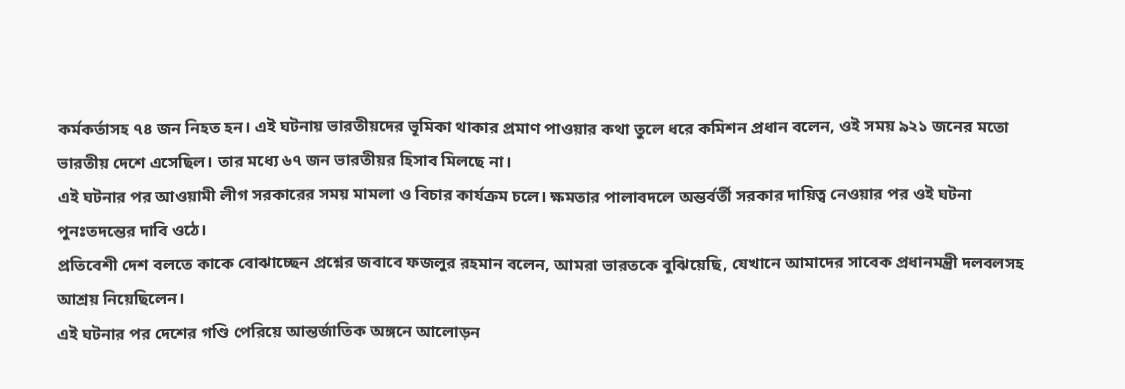কর্মকর্তাসহ ৭৪ জন নিহত হন। এই ঘটনায় ভারতীয়দের ভূমিকা থাকার প্রমাণ পাওয়ার কথা তুলে ধরে কমিশন প্রধান বলেন, ওই সময় ৯২১ জনের মতো ভারতীয় দেশে এসেছিল। তার মধ্যে ৬৭ জন ভারতীয়র হিসাব মিলছে না।
এই ঘটনার পর আওয়ামী লীগ সরকারের সময় মামলা ও বিচার কার্যক্রম চলে। ক্ষমতার পালাবদলে অন্তর্বর্তী সরকার দায়িত্ব নেওয়ার পর ওই ঘটনা পুনঃতদন্তের দাবি ওঠে।
প্রতিবেশী দেশ বলতে কাকে বোঝাচ্ছেন প্রশ্নের জবাবে ফজলুর রহমান বলেন, আমরা ভারতকে বুঝিয়েছি, যেখানে আমাদের সাবেক প্রধানমন্ত্রী দলবলসহ আশ্রয় নিয়েছিলেন।
এই ঘটনার পর দেশের গণ্ডি পেরিয়ে আন্তর্জাতিক অঙ্গনে আলোড়ন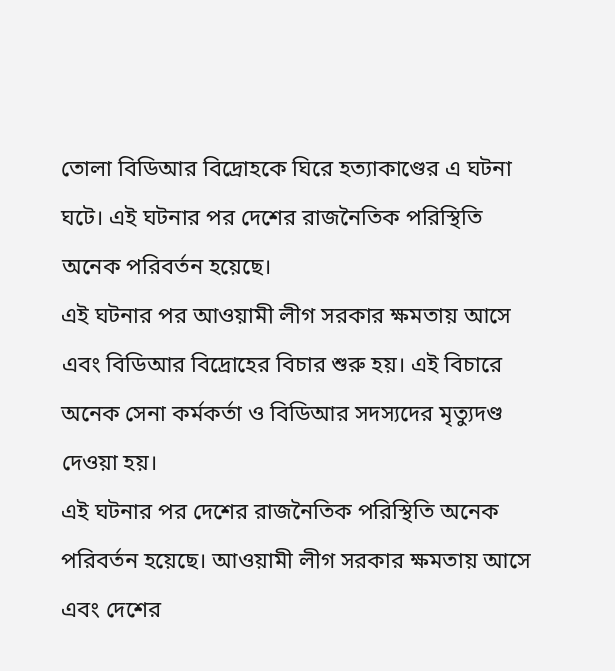তোলা বিডিআর বিদ্রোহকে ঘিরে হত্যাকাণ্ডের এ ঘটনা ঘটে। এই ঘটনার পর দেশের রাজনৈতিক পরিস্থিতি অনেক পরিবর্তন হয়েছে।
এই ঘটনার পর আওয়ামী লীগ সরকার ক্ষমতায় আসে এবং বিডিআর বিদ্রোহের বিচার শুরু হয়। এই বিচারে অনেক সেনা কর্মকর্তা ও বিডিআর সদস্যদের মৃত্যুদণ্ড দেওয়া হয়।
এই ঘটনার পর দেশের রাজনৈতিক পরিস্থিতি অনেক পরিবর্তন হয়েছে। আওয়ামী লীগ সরকার ক্ষমতায় আসে এবং দেশের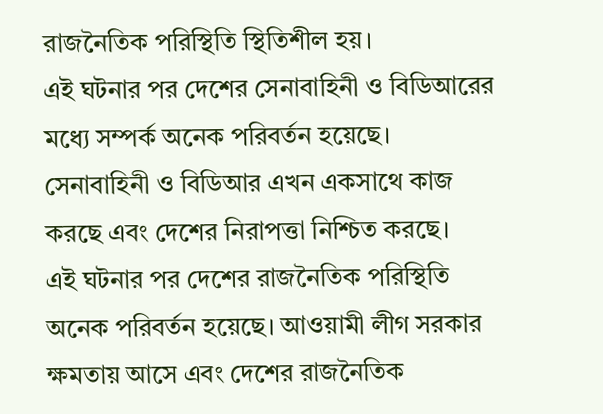রাজনৈতিক পরিস্থিতি স্থিতিশীল হয়।
এই ঘটনার পর দেশের সেনাবাহিনী ও বিডিআরের মধ্যে সম্পর্ক অনেক পরিবর্তন হয়েছে। সেনাবাহিনী ও বিডিআর এখন একসাথে কাজ করছে এবং দেশের নিরাপত্তা নিশ্চিত করছে।
এই ঘটনার পর দেশের রাজনৈতিক পরিস্থিতি অনেক পরিবর্তন হয়েছে। আওয়ামী লীগ সরকার ক্ষমতায় আসে এবং দেশের রাজনৈতিক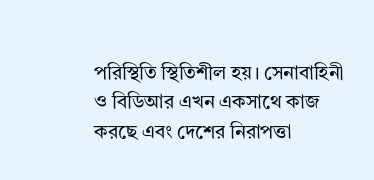পরিস্থিতি স্থিতিশীল হয়। সেনাবাহিনী ও বিডিআর এখন একসাথে কাজ করছে এবং দেশের নিরাপত্তা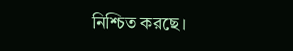নিশ্চিত করছে।